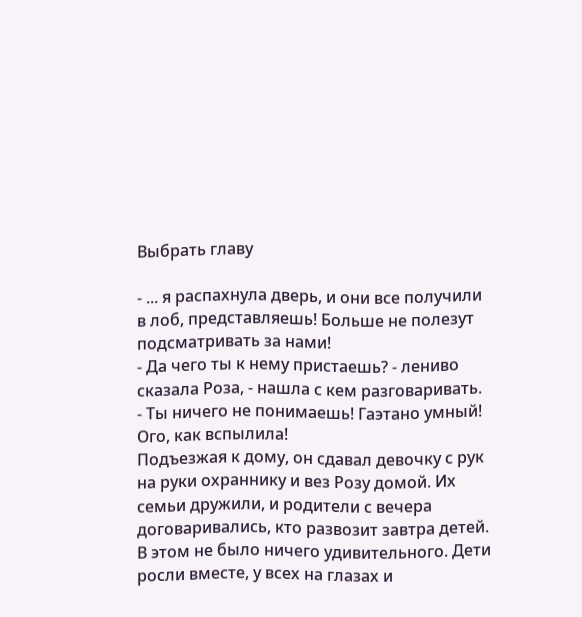Выбрать главу

- ... я распахнула дверь, и они все получили в лоб, представляешь! Больше не полезут подсматривать за нами!
- Да чего ты к нему пристаешь? - лениво сказала Роза, - нашла с кем разговаривать.
- Ты ничего не понимаешь! Гаэтано умный!
Ого, как вспылила!
Подъезжая к дому, он сдавал девочку с рук на руки охраннику и вез Розу домой. Их семьи дружили, и родители с вечера договаривались, кто развозит завтра детей. В этом не было ничего удивительного. Дети росли вместе, у всех на глазах и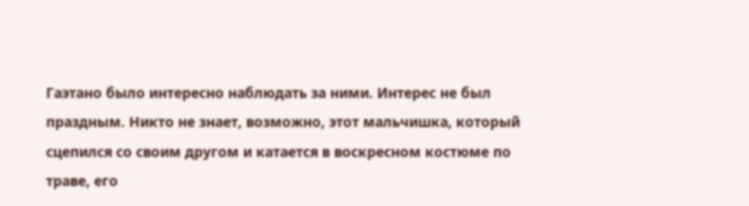Гаэтано было интересно наблюдать за ними. Интерес не был праздным. Никто не знает, возможно, этот мальчишка, который сцепился со своим другом и катается в воскресном костюме по траве, его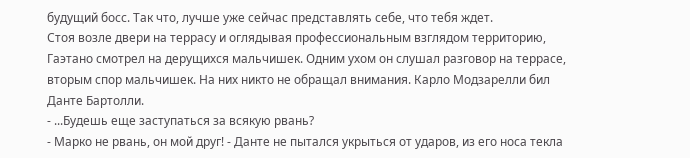будущий босс. Так что, лучше уже сейчас представлять себе, что тебя ждет.
Стоя возле двери на террасу и оглядывая профессиональным взглядом территорию, Гаэтано смотрел на дерущихся мальчишек. Одним ухом он слушал разговор на террасе, вторым спор мальчишек. На них никто не обращал внимания. Карло Модзарелли бил Данте Бартолли.
- ...Будешь еще заступаться за всякую рвань?
- Марко не рвань, он мой друг! - Данте не пытался укрыться от ударов, из его носа текла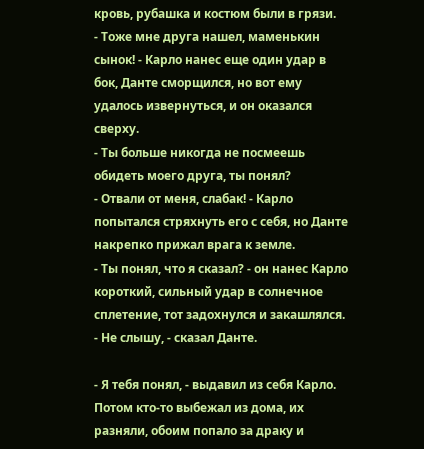кровь, рубашка и костюм были в грязи.
- Тоже мне друга нашел, маменькин сынок! - Карло нанес еще один удар в бок, Данте сморщился, но вот ему удалось извернуться, и он оказался сверху.
- Ты больше никогда не посмеешь обидеть моего друга, ты понял?
- Отвали от меня, слабак! - Карло попытался стряхнуть его с себя, но Данте накрепко прижал врага к земле.
- Ты понял, что я сказал? - он нанес Карло короткий, сильный удар в солнечное сплетение, тот задохнулся и закашлялся.
- Не слышу, - сказал Данте.

- Я тебя понял, - выдавил из себя Карло.
Потом кто-то выбежал из дома, их разняли, обоим попало за драку и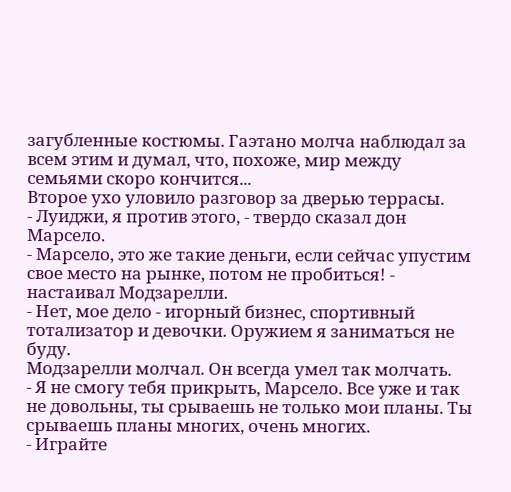загубленные костюмы. Гаэтано молча наблюдал за всем этим и думал, что, похоже, мир между семьями скоро кончится...
Второе ухо уловило разговор за дверью террасы.
- Луиджи, я против этого, - твердо сказал дон Марсело.
- Марсело, это же такие деньги, если сейчас упустим свое место на рынке, потом не пробиться! - настаивал Модзарелли.
- Нет, мое дело - игорный бизнес, спортивный тотализатор и девочки. Оружием я заниматься не буду.
Модзарелли молчал. Он всегда умел так молчать.
- Я не смогу тебя прикрыть, Марсело. Все уже и так не довольны, ты срываешь не только мои планы. Ты срываешь планы многих, очень многих.
- Играйте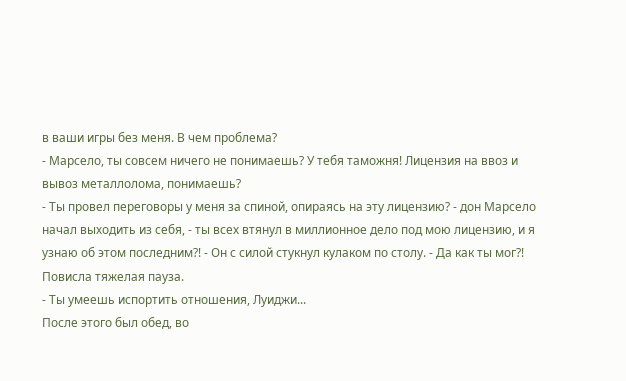в ваши игры без меня. В чем проблема?
- Марсело, ты совсем ничего не понимаешь? У тебя таможня! Лицензия на ввоз и вывоз металлолома, понимаешь?
- Ты провел переговоры у меня за спиной, опираясь на эту лицензию? - дон Марсело начал выходить из себя, - ты всех втянул в миллионное дело под мою лицензию, и я узнаю об этом последним?! - Он с силой стукнул кулаком по столу. - Да как ты мог?!
Повисла тяжелая пауза.
- Ты умеешь испортить отношения, Луиджи...
После этого был обед, во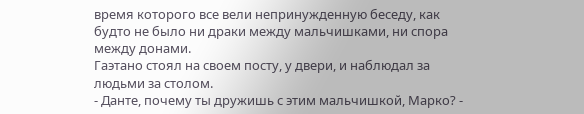время которого все вели непринужденную беседу, как будто не было ни драки между мальчишками, ни спора между донами.
Гаэтано стоял на своем посту, у двери, и наблюдал за людьми за столом.
- Данте, почему ты дружишь с этим мальчишкой, Марко? -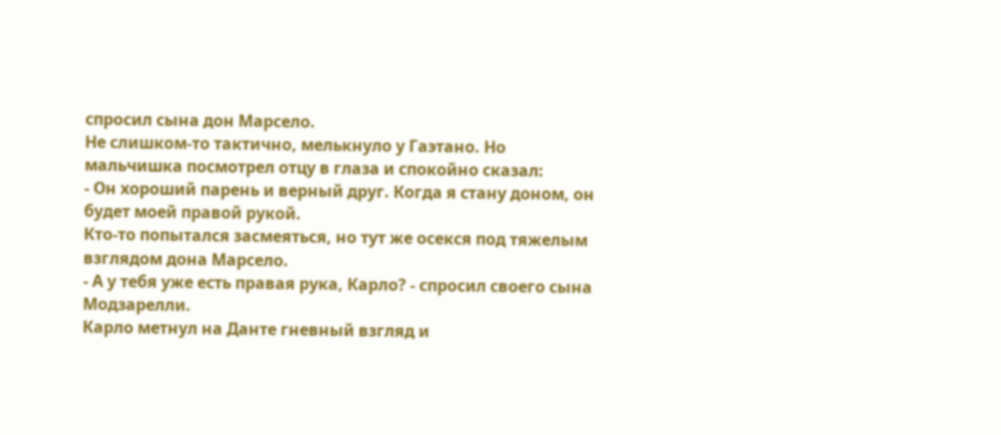спросил сына дон Марсело.
Не слишком-то тактично, мелькнуло у Гаэтано. Но мальчишка посмотрел отцу в глаза и спокойно сказал:
- Он хороший парень и верный друг. Когда я стану доном, он будет моей правой рукой.
Кто-то попытался засмеяться, но тут же осекся под тяжелым взглядом дона Марсело.
- А у тебя уже есть правая рука, Карло? - спросил своего сына Модзарелли.
Карло метнул на Данте гневный взгляд и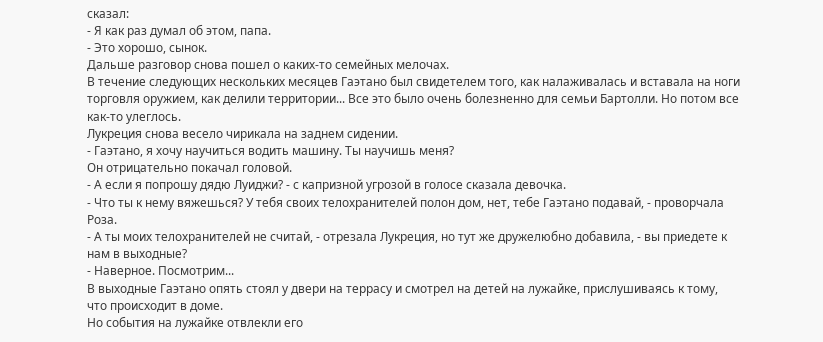сказал:
- Я как раз думал об этом, папа.
- Это хорошо, сынок.
Дальше разговор снова пошел о каких-то семейных мелочах.
В течение следующих нескольких месяцев Гаэтано был свидетелем того, как налаживалась и вставала на ноги торговля оружием, как делили территории... Все это было очень болезненно для семьи Бартолли. Но потом все как-то улеглось.
Лукреция снова весело чирикала на заднем сидении.
- Гаэтано, я хочу научиться водить машину. Ты научишь меня?
Он отрицательно покачал головой.
- А если я попрошу дядю Луиджи? - с капризной угрозой в голосе сказала девочка.
- Что ты к нему вяжешься? У тебя своих телохранителей полон дом, нет, тебе Гаэтано подавай, - проворчала Роза.
- А ты моих телохранителей не считай, - отрезала Лукреция, но тут же дружелюбно добавила, - вы приедете к нам в выходные?
- Наверное. Посмотрим...
В выходные Гаэтано опять стоял у двери на террасу и смотрел на детей на лужайке, прислушиваясь к тому, что происходит в доме.
Но события на лужайке отвлекли его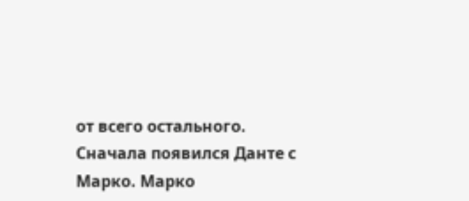от всего остального.
Сначала появился Данте с Марко. Марко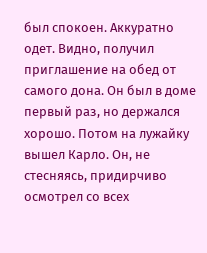был спокоен. Аккуратно одет. Видно, получил приглашение на обед от самого дона. Он был в доме первый раз, но держался хорошо. Потом на лужайку вышел Карло. Он, не стесняясь, придирчиво осмотрел со всех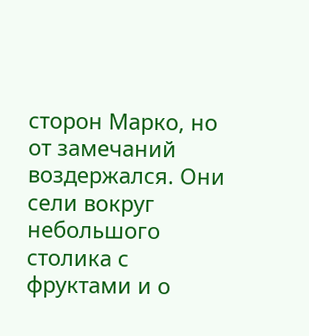сторон Марко, но от замечаний воздержался. Они сели вокруг небольшого столика с фруктами и о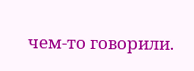чем-то говорили.